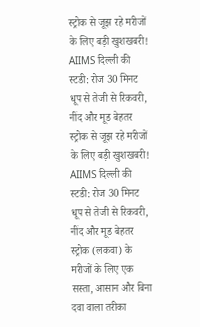स्ट्रोक से जूझ रहे मरीजों के लिए बड़ी खुशखबरी! AIIMS दिल्ली की स्टडी: रोज 30 मिनट धूप से तेजी से रिकवरी, नींद और मूड बेहतर
स्ट्रोक से जूझ रहे मरीजों के लिए बड़ी खुशखबरी! AIIMS दिल्ली की स्टडी: रोज 30 मिनट धूप से तेजी से रिकवरी, नींद और मूड बेहतर
स्ट्रोक (लकवा) के मरीजों के लिए एक सस्ता, आसान और बिना दवा वाला तरीका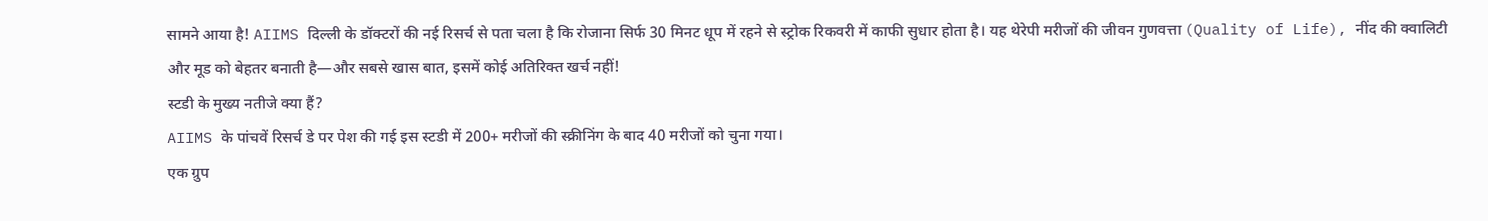सामने आया है! AIIMS दिल्ली के डॉक्टरों की नई रिसर्च से पता चला है कि रोजाना सिर्फ 30 मिनट धूप में रहने से स्ट्रोक रिकवरी में काफी सुधार होता है। यह थेरेपी मरीजों की जीवन गुणवत्ता (Quality of Life), नींद की क्वालिटी और मूड को बेहतर बनाती है—और सबसे खास बात, इसमें कोई अतिरिक्त खर्च नहीं!
स्टडी के मुख्य नतीजे क्या हैं?
AIIMS के पांचवें रिसर्च डे पर पेश की गई इस स्टडी में 200+ मरीजों की स्क्रीनिंग के बाद 40 मरीजों को चुना गया।
एक ग्रुप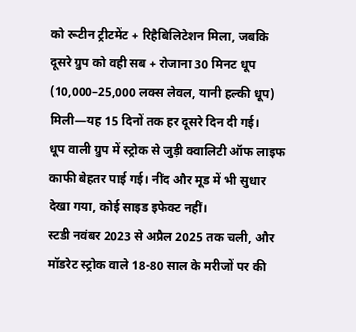को रूटीन ट्रीटमेंट + रिहैबिलिटेशन मिला, जबकि दूसरे ग्रुप को वही सब + रोजाना 30 मिनट धूप (10,000–25,000 लक्स लेवल, यानी हल्की धूप) मिली—यह 15 दिनों तक हर दूसरे दिन दी गई।
धूप वाली ग्रुप में स्ट्रोक से जुड़ी क्वालिटी ऑफ लाइफ काफी बेहतर पाई गई। नींद और मूड में भी सुधार देखा गया, कोई साइड इफेक्ट नहीं।
स्टडी नवंबर 2023 से अप्रैल 2025 तक चली, और मॉडरेट स्ट्रोक वाले 18-80 साल के मरीजों पर की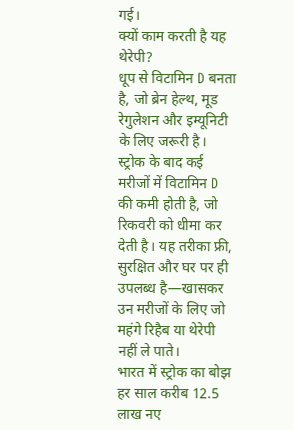गई।
क्यों काम करती है यह थेरेपी?
धूप से विटामिन D बनता है, जो ब्रेन हेल्थ, मूड रेगुलेशन और इम्यूनिटी के लिए जरूरी है। स्ट्रोक के बाद कई मरीजों में विटामिन D की कमी होती है, जो रिकवरी को धीमा कर देती है। यह तरीका फ्री, सुरक्षित और घर पर ही उपलब्ध है—खासकर उन मरीजों के लिए जो महंगे रिहैब या थेरेपी नहीं ले पाते।
भारत में स्ट्रोक का बोझ
हर साल करीब 12.5 लाख नए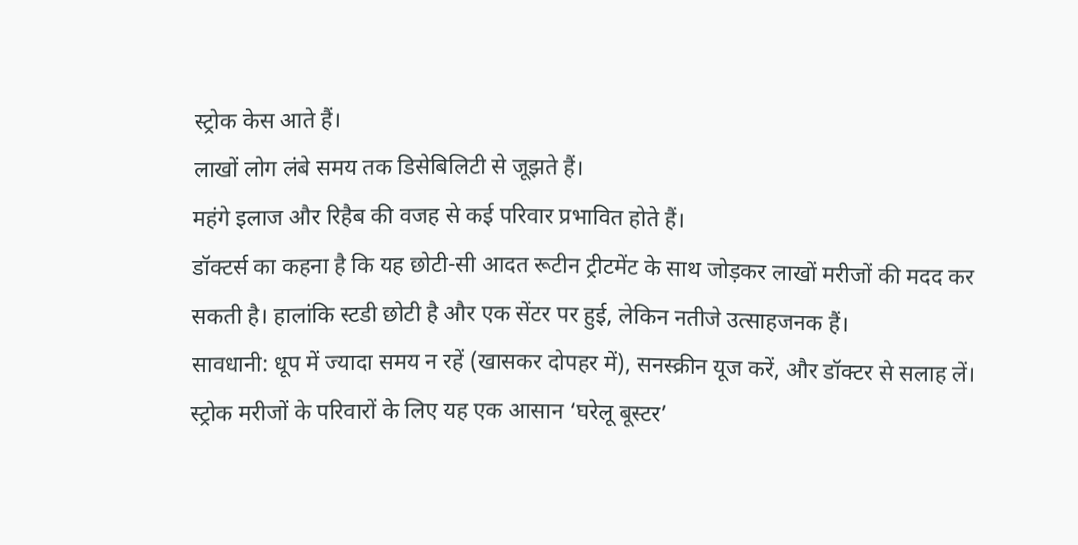स्ट्रोक केस आते हैं।
लाखों लोग लंबे समय तक डिसेबिलिटी से जूझते हैं।
महंगे इलाज और रिहैब की वजह से कई परिवार प्रभावित होते हैं।
डॉक्टर्स का कहना है कि यह छोटी-सी आदत रूटीन ट्रीटमेंट के साथ जोड़कर लाखों मरीजों की मदद कर सकती है। हालांकि स्टडी छोटी है और एक सेंटर पर हुई, लेकिन नतीजे उत्साहजनक हैं।
सावधानी: धूप में ज्यादा समय न रहें (खासकर दोपहर में), सनस्क्रीन यूज करें, और डॉक्टर से सलाह लें।
स्ट्रोक मरीजों के परिवारों के लिए यह एक आसान ‘घरेलू बूस्टर’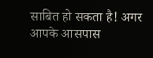साबित हो सकता है! अगर आपके आसपास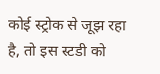कोई स्ट्रोक से जूझ रहा है, तो इस स्टडी को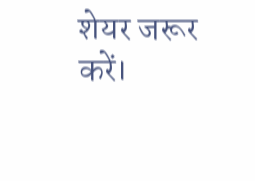शेयर जरूर करें।